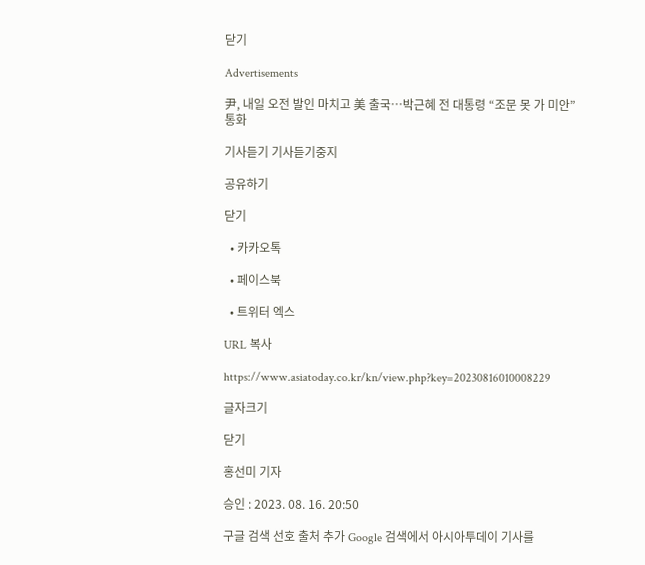닫기

Advertisements

尹, 내일 오전 발인 마치고 美 출국…박근혜 전 대통령 “조문 못 가 미안” 통화

기사듣기 기사듣기중지

공유하기

닫기

  • 카카오톡

  • 페이스북

  • 트위터 엑스

URL 복사

https://www.asiatoday.co.kr/kn/view.php?key=20230816010008229

글자크기

닫기

홍선미 기자

승인 : 2023. 08. 16. 20:50

구글 검색 선호 출처 추가 Google 검색에서 아시아투데이 기사를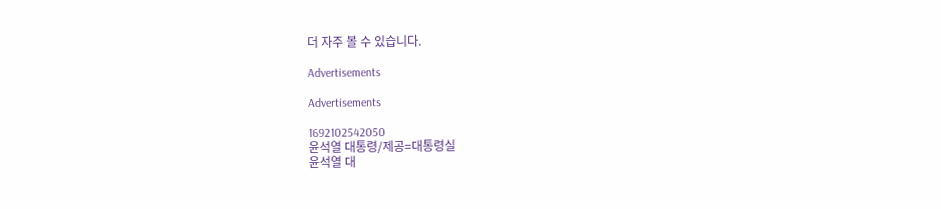더 자주 볼 수 있습니다.

Advertisements

Advertisements

1692102542050
윤석열 대통령/제공=대통령실
윤석열 대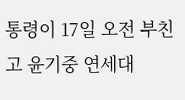통령이 17일 오전 부친 고 윤기중 연세대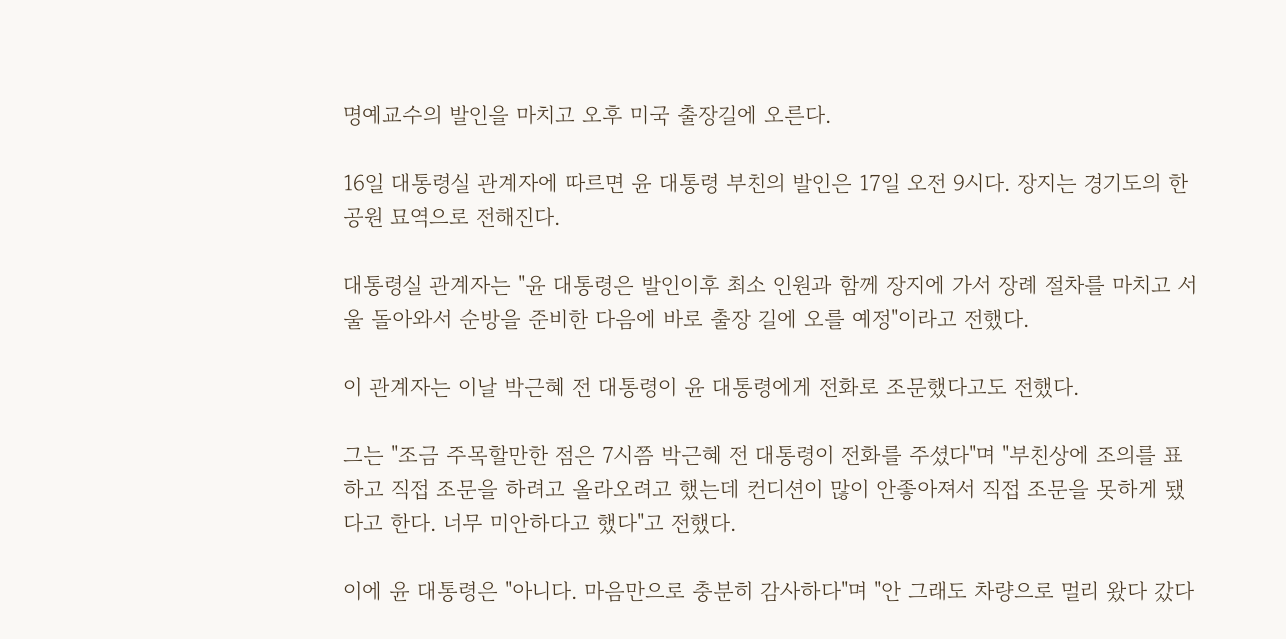명예교수의 발인을 마치고 오후 미국 출장길에 오른다.

16일 대통령실 관계자에 따르면 윤 대통령 부친의 발인은 17일 오전 9시다. 장지는 경기도의 한 공원 묘역으로 전해진다.

대통령실 관계자는 "윤 대통령은 발인이후 최소 인원과 함께 장지에 가서 장례 절차를 마치고 서울 돌아와서 순방을 준비한 다음에 바로 출장 길에 오를 예정"이라고 전했다.

이 관계자는 이날 박근혜 전 대통령이 윤 대통령에게 전화로 조문했다고도 전했다.

그는 "조금 주목할만한 점은 7시쯤 박근혜 전 대통령이 전화를 주셨다"며 "부친상에 조의를 표하고 직접 조문을 하려고 올라오려고 했는데 컨디션이 많이 안좋아져서 직접 조문을 못하게 됐다고 한다. 너무 미안하다고 했다"고 전했다.

이에 윤 대통령은 "아니다. 마음만으로 충분히 감사하다"며 "안 그래도 차량으로 멀리 왔다 갔다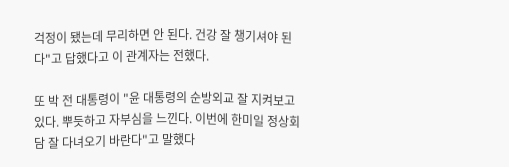걱정이 됐는데 무리하면 안 된다. 건강 잘 챙기셔야 된다"고 답했다고 이 관계자는 전했다.

또 박 전 대통령이 "윤 대통령의 순방외교 잘 지켜보고 있다. 뿌듯하고 자부심을 느낀다. 이번에 한미일 정상회담 잘 다녀오기 바란다"고 말했다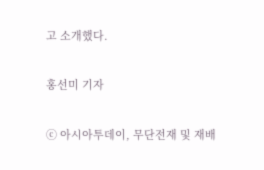고 소개했다.

홍선미 기자

ⓒ 아시아투데이, 무단전재 및 재배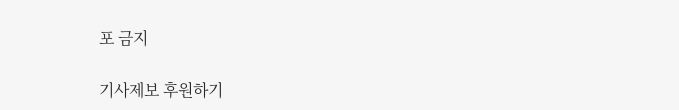포 금지

기사제보 후원하기